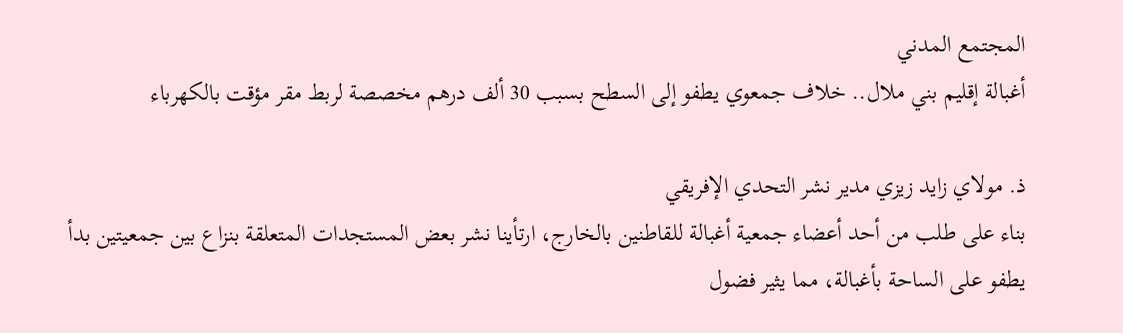المجتمع المدني
أغبالة إقليم بني ملال.. خلاف جمعوي يطفو إلى السطح بسبب 30 ألف درهم مخصصة لربط مقر مؤقت بالكهرباء

ذ. مولاي زايد زيزي مدير نشر التحدي الإفريقي
بناء على طلب من أحد أعضاء جمعية أغبالة للقاطنين بالخارج، ارتأينا نشر بعض المستجدات المتعلقة بنزاع بين جمعيتين بدأ يطفو على الساحة بأغبالة، مما يثير فضول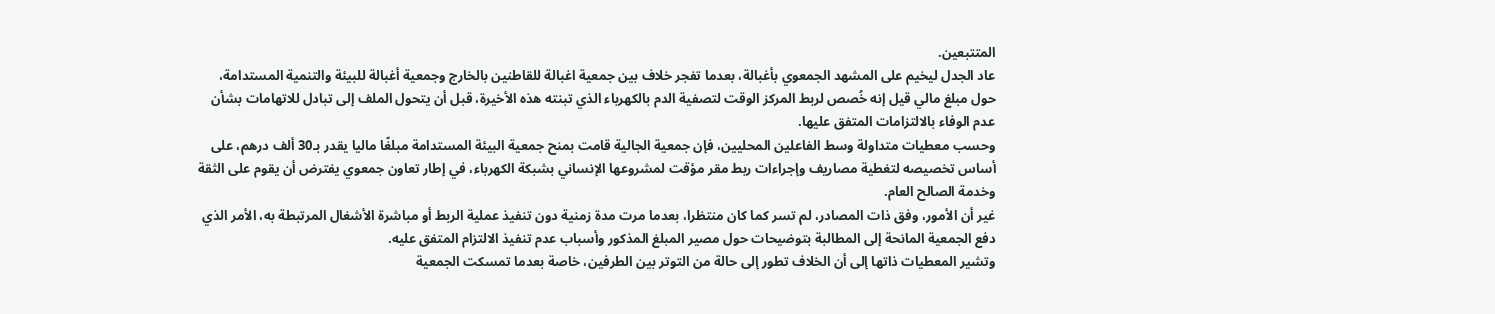المتتبعين.
عاد الجدل ليخيم على المشهد الجمعوي بأغبالة، بعدما تفجر خلاف بين جمعية اغبالة للقاطنين بالخارج وجمعية أغبالة للبيئة والتنمية المستدامة، حول مبلغ مالي قيل إنه خُصص لربط المركز الوقت لتصفية الدم بالكهرباء الذي تبنته هذه الأخيرة، قبل أن يتحول الملف إلى تبادل للاتهامات بشأن عدم الوفاء بالالتزامات المتفق عليها.
وحسب معطيات متداولة وسط الفاعلين المحليين، فإن جمعية الجالية قامت بمنح جمعية البيئة المستدامة مبلغًا ماليا يقدر بـ30 ألف درهم، على أساس تخصيصه لتغطية مصاريف وإجراءات ربط مقر مؤقت لمشروعها الإنساني بشبكة الكهرباء، في إطار تعاون جمعوي يفترض أن يقوم على الثقة وخدمة الصالح العام.
غير أن الأمور، وفق ذات المصادر، لم تسر كما كان منتظرا، بعدما مرت مدة زمنية دون تنفيذ عملية الربط أو مباشرة الأشغال المرتبطة به، الأمر الذي دفع الجمعية المانحة إلى المطالبة بتوضيحات حول مصير المبلغ المذكور وأسباب عدم تنفيذ الالتزام المتفق عليه.
وتشير المعطيات ذاتها إلى أن الخلاف تطور إلى حالة من التوتر بين الطرفين، خاصة بعدما تمسكت الجمعية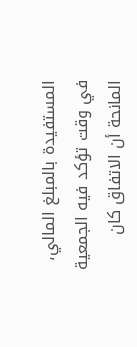المستفيدة بالمبلغ المالي، في وقت تؤكد فيه الجمعية المانحة أن الاتفاق كان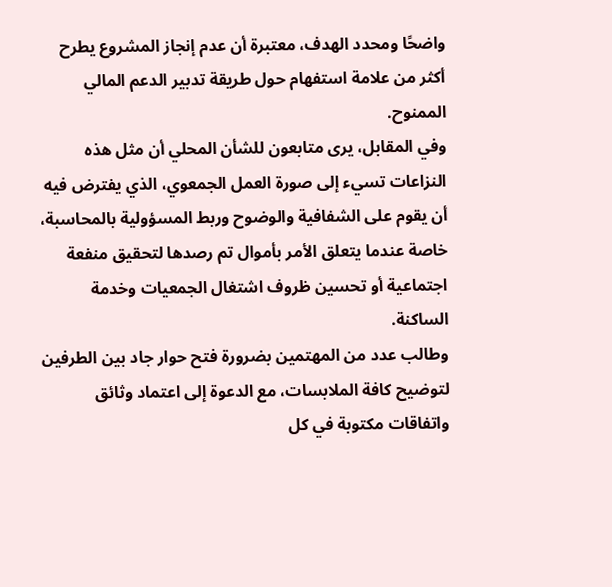واضحًا ومحدد الهدف، معتبرة أن عدم إنجاز المشروع يطرح أكثر من علامة استفهام حول طريقة تدبير الدعم المالي الممنوح.
وفي المقابل، يرى متابعون للشأن المحلي أن مثل هذه النزاعات تسيء إلى صورة العمل الجمعوي، الذي يفترض فيه أن يقوم على الشفافية والوضوح وربط المسؤولية بالمحاسبة، خاصة عندما يتعلق الأمر بأموال تم رصدها لتحقيق منفعة اجتماعية أو تحسين ظروف اشتغال الجمعيات وخدمة الساكنة.
وطالب عدد من المهتمين بضرورة فتح حوار جاد بين الطرفين لتوضيح كافة الملابسات، مع الدعوة إلى اعتماد وثائق واتفاقات مكتوبة في كل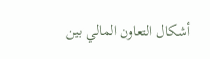أشكال التعاون المالي بين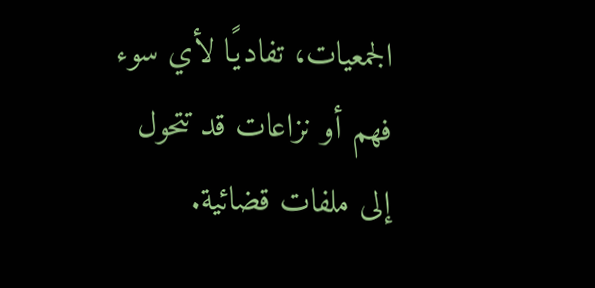الجمعيات، تفاديًا لأي سوء فهم أو نزاعات قد تتحول إلى ملفات قضائية.